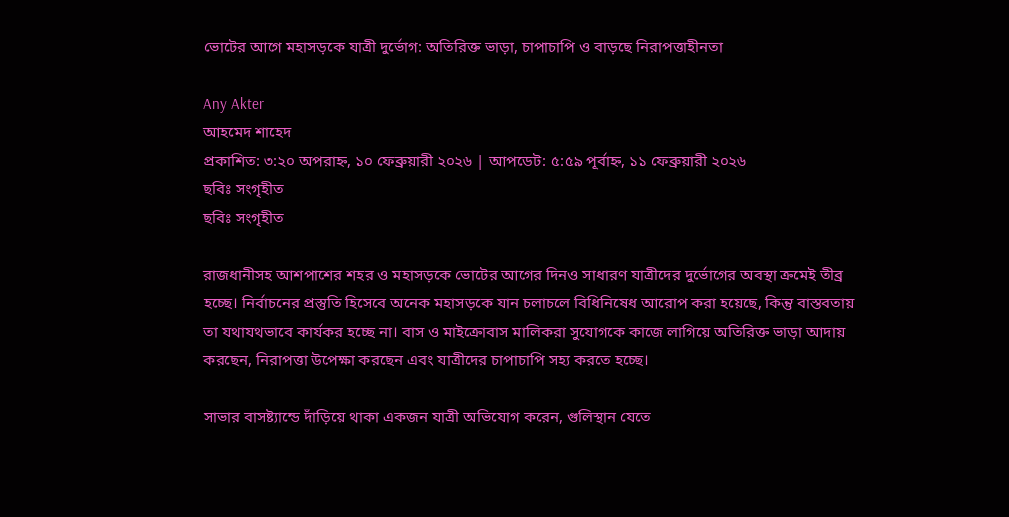ভোটের আগে মহাসড়কে যাত্রী দুর্ভোগ: অতিরিক্ত ভাড়া, চাপাচাপি ও বাড়ছে নিরাপত্তাহীনতা

Any Akter
আহমেদ শাহেদ
প্রকাশিত: ৩:২০ অপরাহ্ন, ১০ ফেব্রুয়ারী ২০২৬ | আপডেট: ৫:৫৯ পূর্বাহ্ন, ১১ ফেব্রুয়ারী ২০২৬
ছবিঃ সংগৃহীত
ছবিঃ সংগৃহীত

রাজধানীসহ আশপাশের শহর ও মহাসড়কে ভোটের আগের দিনও সাধারণ যাত্রীদের দুর্ভোগের অবস্থা ক্রমেই তীব্র হচ্ছে। নির্বাচনের প্রস্তুতি হিসেবে অনেক মহাসড়কে যান চলাচলে বিধিনিষেধ আরোপ করা হয়েছে, কিন্তু বাস্তবতায় তা যথাযথভাবে কার্যকর হচ্ছে না। বাস ও মাইক্রোবাস মালিকরা সুযোগকে কাজে লাগিয়ে অতিরিক্ত ভাড়া আদায় করছেন, নিরাপত্তা উপেক্ষা করছেন এবং যাত্রীদের চাপাচাপি সহ্য করতে হচ্ছে।

সাভার বাসষ্ট্যান্ডে দাঁড়িয়ে থাকা একজন যাত্রী অভিযোগ করেন, গুলিস্থান যেতে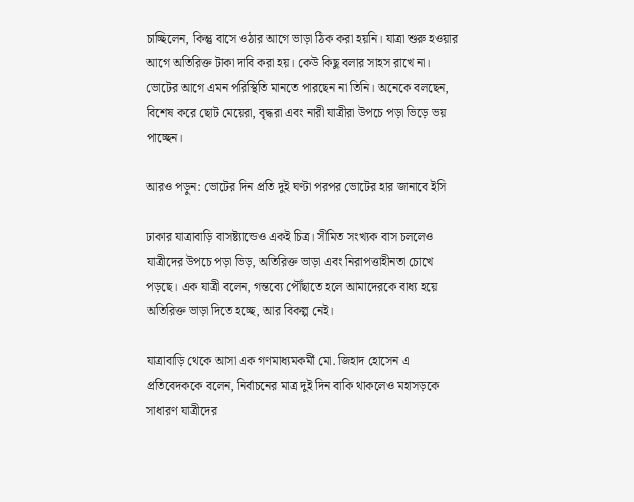চাচ্ছিলেন, কিন্তু বাসে ওঠার আগে ভাড়া ঠিক করা হয়নি। যাত্রা শুরু হওয়ার আগে অতিরিক্ত টাকা দাবি করা হয়। কেউ কিছু বলার সাহস রাখে না। ভোটের আগে এমন পরিস্থিতি মানতে পারছেন না তিনি। অনেকে বলছেন, বিশেষ করে ছোট মেয়েরা, বৃদ্ধরা এবং নারী যাত্রীরা উপচে পড়া ভিড়ে ভয় পাচ্ছেন।

আরও পড়ুন: ভোটের দিন প্রতি দুই ঘণ্টা পরপর ভোটের হার জানাবে ইসি

ঢাকার যাত্রাবাড়ি বাসষ্ট্যান্ডেও একই চিত্র। সীমিত সংখ্যক বাস চললেও যাত্রীদের উপচে পড়া ভিড়, অতিরিক্ত ভাড়া এবং নিরাপত্তাহীনতা চোখে পড়ছে। এক যাত্রী বলেন, গন্তব্যে পৌঁছাতে হলে আমাদেরকে বাধ্য হয়ে অতিরিক্ত ভাড়া দিতে হচ্ছে, আর বিকল্প নেই।

যাত্রাবাড়ি থেকে আসা এক গণমাধ্যমকর্মী মো. জিহাদ হোসেন এ প্রতিবেদককে বলেন, নির্বাচনের মাত্র দুই দিন বাকি থাকলেও মহাসড়কে সাধারণ যাত্রীদের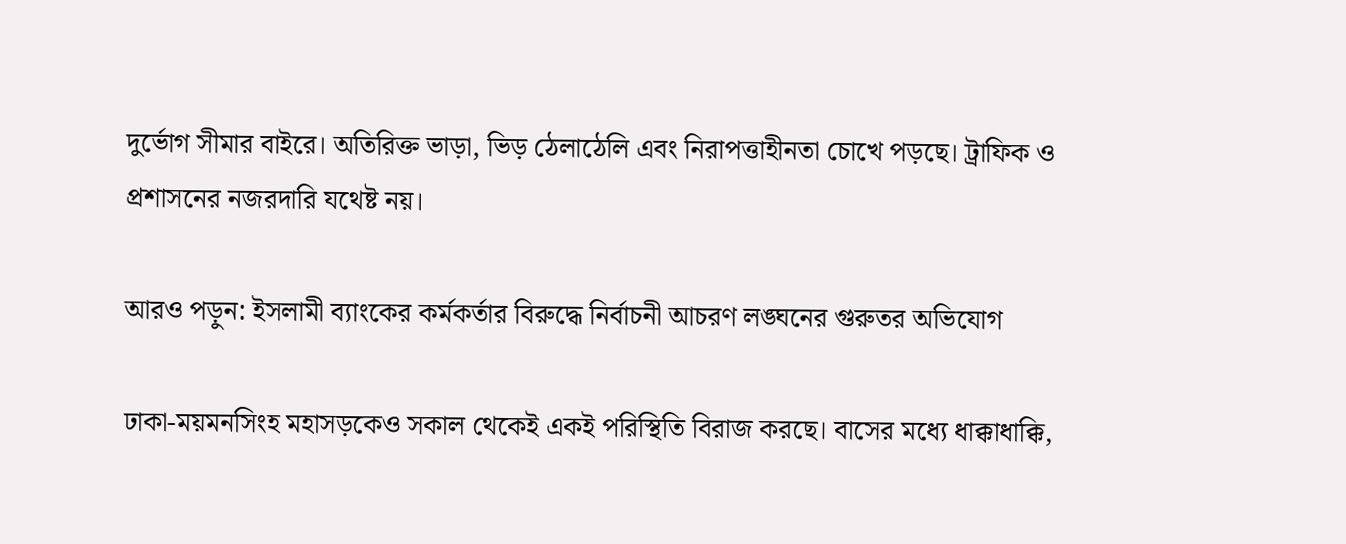দুর্ভোগ সীমার বাইরে। অতিরিক্ত ভাড়া, ভিড় ঠেলাঠেলি এবং নিরাপত্তাহীনতা চোখে পড়ছে। ট্রাফিক ও প্রশাসনের নজরদারি যথেষ্ট নয়।

আরও পড়ুন: ইসলামী ব্যাংকের কর্মকর্তার বিরুদ্ধে নির্বাচনী আচরণ লঙ্ঘনের গুরুতর অভিযোগ

ঢাকা-ময়মনসিংহ মহাসড়কেও সকাল থেকেই একই পরিস্থিতি বিরাজ করছে। বাসের মধ্যে ধাক্কাধাক্কি,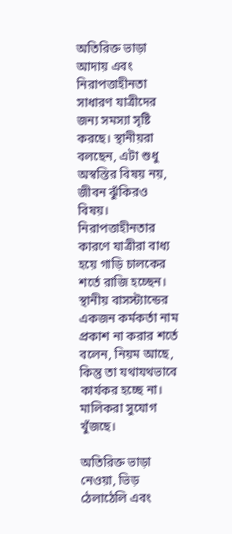অতিরিক্ত ভাড়া আদায় এবং নিরাপত্তাহীনতা সাধারণ যাত্রীদের জন্য সমস্যা সৃষ্টি করছে। স্থানীয়রা বলছেন, এটা শুধু অস্বস্তির বিষয় নয়, জীবন ঝুঁকিরও বিষয়। নিরাপত্তাহীনতার কারণে যাত্রীরা বাধ্য হয়ে গাড়ি চালকের শর্তে রাজি হচ্ছেন। স্থানীয় বাসস্ট্যান্ডের একজন কর্মকর্তা নাম প্রকাশ না করার শর্তে বলেন, নিয়ম আছে, কিন্তু তা যথাযথভাবে কার্যকর হচ্ছে না। মালিকরা সুযোগ খুঁজছে।

অতিরিক্ত ভাড়া নেওয়া, ভিড় ঠেলাঠেলি এবং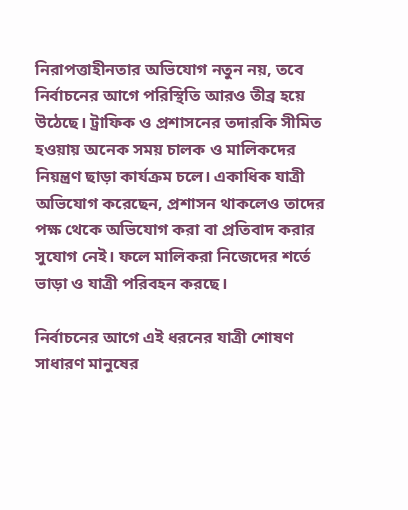নিরাপত্তাহীনতার অভিযোগ নতুন নয়, তবে নির্বাচনের আগে পরিস্থিতি আরও তীব্র হয়ে উঠেছে। ট্রাফিক ও প্রশাসনের তদারকি সীমিত হওয়ায় অনেক সময় চালক ও মালিকদের নিয়ন্ত্রণ ছাড়া কার্যক্রম চলে। একাধিক যাত্রী অভিযোগ করেছেন, প্রশাসন থাকলেও তাদের পক্ষ থেকে অভিযোগ করা বা প্রতিবাদ করার সুযোগ নেই। ফলে মালিকরা নিজেদের শর্তে ভাড়া ও যাত্রী পরিবহন করছে।

নির্বাচনের আগে এই ধরনের যাত্রী শোষণ সাধারণ মানুষের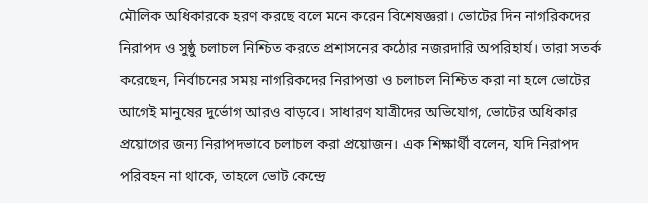মৌলিক অধিকারকে হরণ করছে বলে মনে করেন বিশেষজ্ঞরা। ভোটের দিন নাগরিকদের নিরাপদ ও সুষ্ঠু চলাচল নিশ্চিত করতে প্রশাসনের কঠোর নজরদারি অপরিহার্য। তারা সতর্ক করেছেন, নির্বাচনের সময় নাগরিকদের নিরাপত্তা ও চলাচল নিশ্চিত করা না হলে ভোটের আগেই মানুষের দুর্ভোগ আরও বাড়বে। সাধারণ যাত্রীদের অভিযোগ, ভোটের অধিকার প্রয়োগের জন্য নিরাপদভাবে চলাচল করা প্রয়োজন। এক শিক্ষার্থী বলেন, যদি নিরাপদ পরিবহন না থাকে, তাহলে ভোট কেন্দ্রে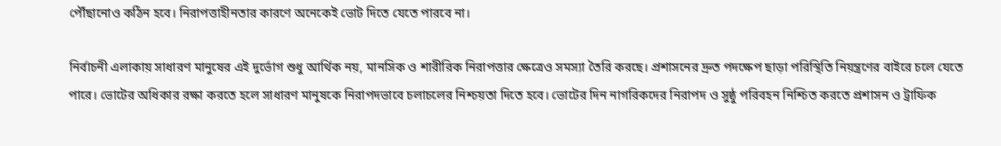পৌঁছানোও কঠিন হবে। নিরাপত্তাহীনতার কারণে অনেকেই ভোট দিতে যেতে পারবে না।

নির্বাচনী এলাকায় সাধারণ মানুষের এই দুর্ভোগ শুধু আর্থিক নয়, মানসিক ও শারীরিক নিরাপত্তার ক্ষেত্রেও সমস্যা তৈরি করছে। প্রশাসনের দ্রুত পদক্ষেপ ছাড়া পরিস্থিতি নিয়ন্ত্রণের বাইরে চলে যেতে পারে। ভোটের অধিকার রক্ষা করতে হলে সাধারণ মানুষকে নিরাপদভাবে চলাচলের নিশ্চয়তা দিতে হবে। ভোটের দিন নাগরিকদের নিরাপদ ও সুষ্ঠু পরিবহন নিশ্চিত করতে প্রশাসন ও ট্রাফিক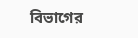বিভাগের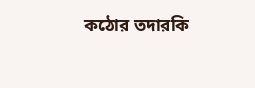কঠোর তদারকি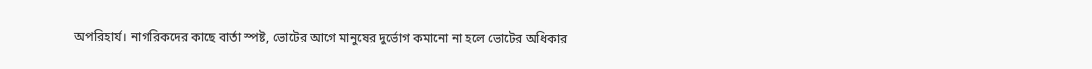অপরিহার্য। নাগরিকদের কাছে বার্তা স্পষ্ট, ভোটের আগে মানুষের দুর্ভোগ কমানো না হলে ভোটের অধিকার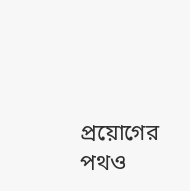প্রয়োগের পথও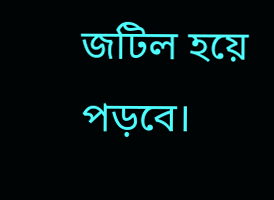জটিল হয়ে পড়বে।